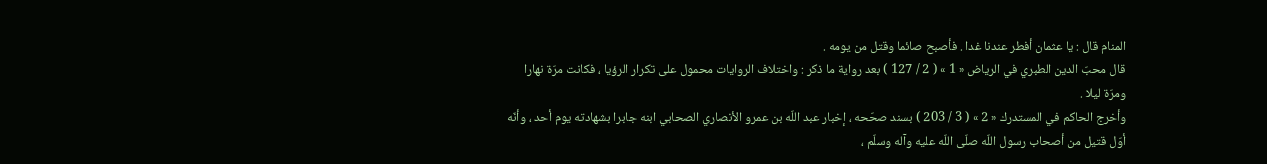المنام قال : يا عثمان أفطر عندنا غدا . فأصبح صائما وقتل من يومه .
قال محبّ الدين الطبري في الرياض « 1 » ( 2 / 127 ) بعد رواية ما ذكر : واختلاف الروايات محمول على تكرار الرؤيا ، فكانت مرّة نهارا ومرّة ليلا .
وأخرج الحاكم في المستدرك « 2 » ( 3 / 203 ) بسند صحّحه ، إخبار عبد اللّه بن عمرو الأنصاري الصحابي ابنه جابرا بشهادته يوم أحد ، وأنّه أوّل قتيل من أصحاب رسول اللّه صلّى اللّه عليه وآله وسلّم ،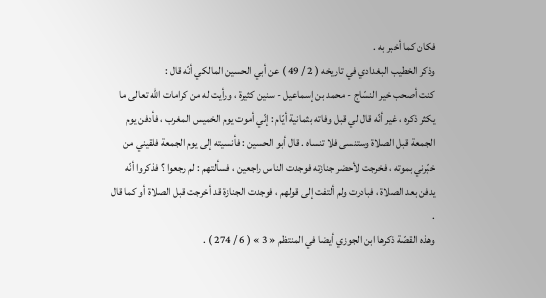فكان كما أخبر به .
وذكر الخطيب البغدادي في تاريخه ( 2 / 49 ) عن أبي الحسين المالكي أنّه قال :
كنت أصحب خير النسّاج - محمد بن إسماعيل - سنين كثيرة ، ورأيت له من كرامات اللّه تعالى ما يكثر ذكره ، غير أنّه قال لي قبل وفاته بثمانية أيّام : إنّي أموت يوم الخميس المغرب ، فأدفن يوم الجمعة قبل الصلاة وستنسى فلا تنساه . قال أبو الحسين : فأنسيته إلى يوم الجمعة فلقيني من خبّرني بموته ، فخرجت لأحضر جنازته فوجدت الناس راجعين ، فسألتهم : لم رجعوا ؟ فذكروا أنّه يدفن بعد الصلاة ، فبادرت ولم ألتفت إلى قولهم ، فوجدت الجنازة قد أخرجت قبل الصلاة أو كما قال .
وهذه القصّة ذكرها ابن الجوزي أيضا في المنتظم « 3 » ( 6 / 274 ) .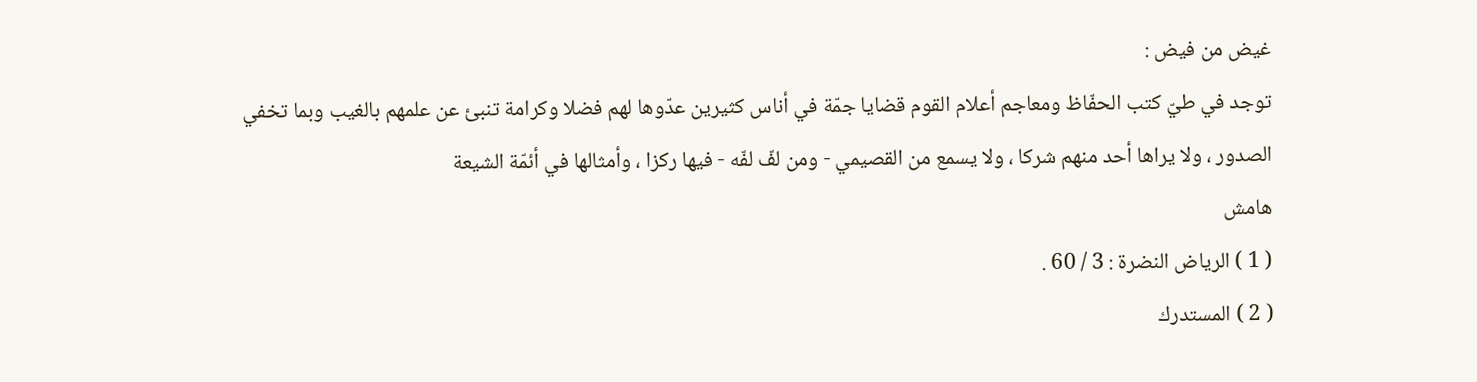غيض من فيض :
توجد في طيّ كتب الحفّاظ ومعاجم أعلام القوم قضايا جمّة في أناس كثيرين عدّوها لهم فضلا وكرامة تنبئ عن علمهم بالغيب وبما تخفي الصدور ، ولا يراها أحد منهم شركا ، ولا يسمع من القصيمي - ومن لفّ لفّه - فيها ركزا ، وأمثالها في أئمّة الشيعة
هامش
( 1 ) الرياض النضرة : 3 / 60 .
( 2 ) المستدرك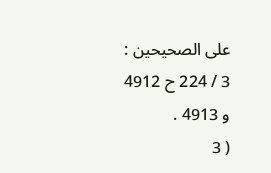على الصحيحين : 3 / 224 ح 4912 و 4913 .
( 3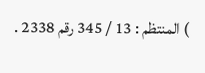) المنتظم : 13 / 345 رقم 2338 .